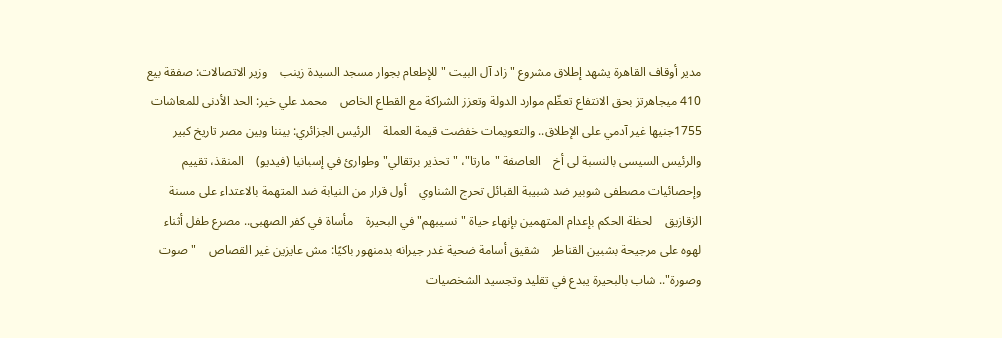مدير أوقاف القاهرة يشهد إطلاق مشروع "زاد آل البيت "للإطعام بجوار مسجد السيدة زينب    وزير الاتصالات: صفقة بيع 410 ميجاهرتز بحق الانتفاع تعظّم موارد الدولة وتعزز الشراكة مع القطاع الخاص    محمد علي خير: الحد الأدنى للمعاشات 1755جنيها غير آدمي على الإطلاق.. والتعويمات خفضت قيمة العملة    الرئيس الجزائري: بيننا وبين مصر تاريخ كبير والرئيس السيسى بالنسبة لى أخ    العاصفة "مارتا"، "تحذير برتقالي" وطوارئ في إسبانيا (فيديو)    المنقذ، تقييم وإحصائيات مصطفى شوبير ضد شبيبة القبائل تحرج الشناوي    أول قرار من النيابة ضد المتهمة بالاعتداء على مسنة الزقازيق    لحظة الحكم بإعدام المتهمين بإنهاء حياة "نسيبهم" في البحيرة    مأساة في كفر الصهبى.. مصرع طفل أثناء لهوه على مرجيحة بشبين القناطر    شقيق أسامة ضحية غدر جيرانه بدمنهور باكيًا: مش عايزين غير القصاص    "صوت وصورة".. شاب بالبحيرة يبدع في تقليد وتجسيد الشخصيات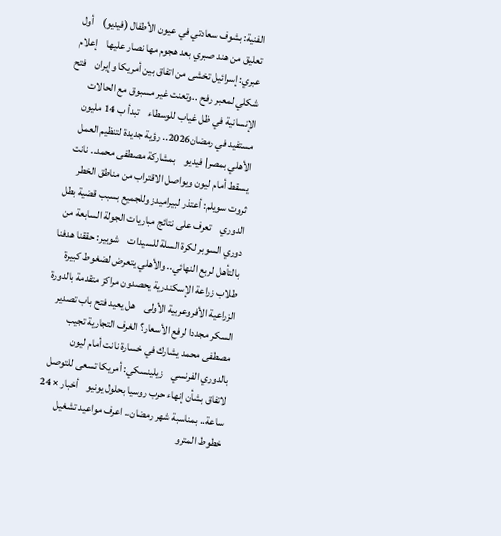الفنية: بشوف سعادتي في عيون الأطفال (فيديو)    أول تعليق من هند صبري بعد هجوم مها نصار عليها    إعلام عبري: إسرائيل تخشى من اتفاق بين أمريكا وإيران    فتح شكلي لمعبر رفح ..وتعنت غير مسبوق مع الحالات الإنسانية في ظل غياب للوسطاء    تبدأ ب 14 مليون مستفيد في رمضان2026.. رؤية جديدة لتنظيم العمل الأهلي بمصر| فيديو    بمشاركة مصطفى محمد.. نانت يسقط أمام ليون ويواصل الاقتراب من مناطق الخطر    ثروت سويلم: أعتذر لبيراميدز وللجميع بسبب قضية بطل الدوري    تعرف على نتائج مباريات الجولة السابعة من دوري السوبر لكرة السلة للسيدات    شوبير: حققنا هدفنا بالتأهل لربع النهائي.. والأهلي يتعرض لضغوط كبيرة    طلاب زراعة الإسكندرية يحصدون مراكز متقدمة بالدورة الزراعية الأفروعربية الأولى    هل يعيد فتح باب تصدير السكر مجددا لرفع الأسعار؟ الغرف التجارية تجيب    مصطفى محمد يشارك في خسارة نانت أمام ليون بالدوري الفرنسي    زيلينسكي: أمريكا تسعى للتوصل لاتفاق بشأن إنهاء حرب روسيا بحلول يونيو    أخبار × 24 ساعة.. بمناسبة شهر رمضان.. اعرف مواعيد تشغيل خطوط المترو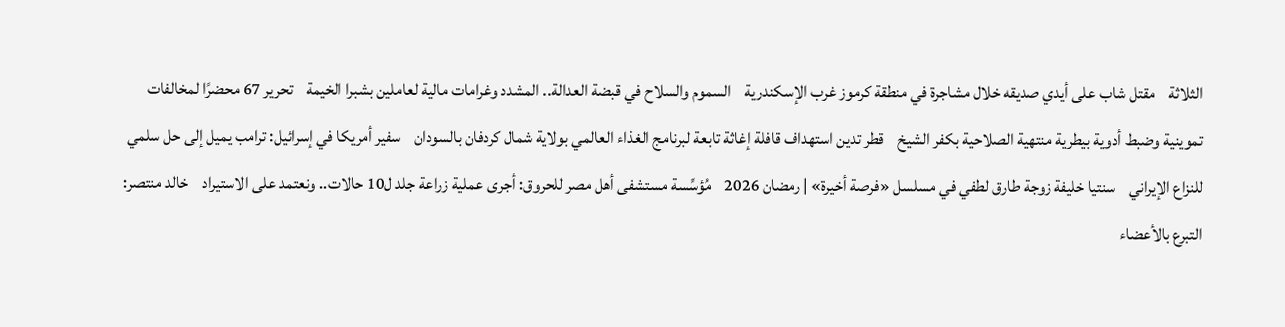الثلاثة    مقتل شاب على أيدي صديقه خلال مشاجرة في منطقة كرموز غرب الإسكندرية    السموم والسلاح في قبضة العدالة.. المشدد وغرامات مالية لعاملين بشبرا الخيمة    تحرير 67 محضرًا لمخالفات تموينية وضبط أدوية بيطرية منتهية الصلاحية بكفر الشيخ    قطر تدين استهداف قافلة إغاثة تابعة لبرنامج الغذاء العالمي بولاية شمال كردفان بالسودان    سفير أمريكا في إسرائيل: ترامب يميل إلى حل سلمي للنزاع الإيراني    سنتيا خليفة زوجة طارق لطفي في مسلسل «فرصة أخيرة» | رمضان 2026    مُؤسِّسة مستشفى أهل مصر للحروق: أجرى عملية زراعة جلد ل10 حالات.. ونعتمد على الاستيراد    خالد منتصر: التبرع بالأعضاء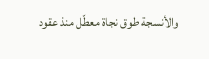والأنسجة طوق نجاة معطّل منذ عقود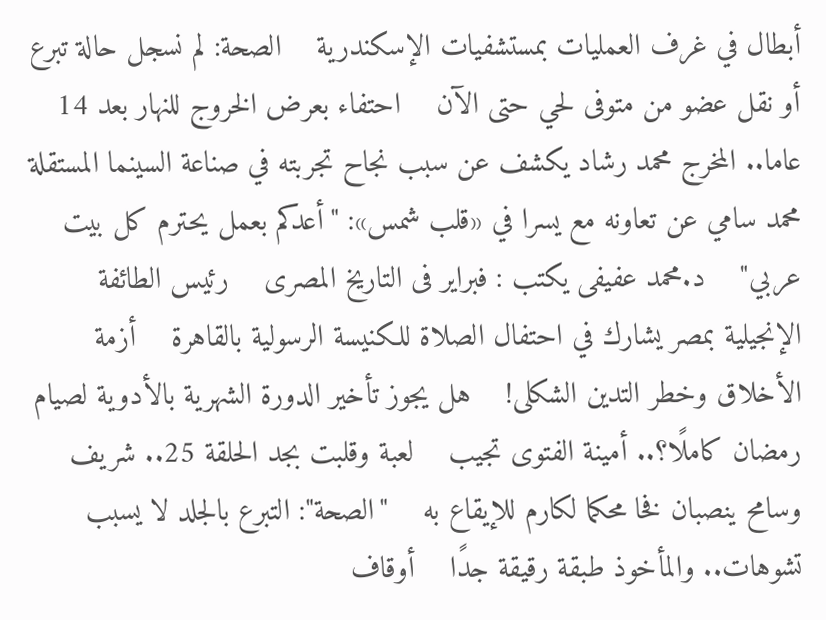أبطال في غرف العمليات بمستشفيات الإسكندرية    الصحة: لم نسجل حالة تبرع أو نقل عضو من متوفى لحي حتى الآن    احتفاء بعرض الخروج للنهار بعد 14 عاما.. المخرج محمد رشاد يكشف عن سبب نجاح تجربته في صناعة السينما المستقلة    محمد سامي عن تعاونه مع يسرا في «قلب شمس»: "أعدكم بعمل يحترم كل بيت عربي"    د.محمد عفيفى يكتب : فبراير فى التاريخ المصرى    رئيس الطائفة الإنجيلية بمصر يشارك في احتفال الصلاة للكنيسة الرسولية بالقاهرة    أزمة الأخلاق وخطر التدين الشكلى!    هل يجوز تأخير الدورة الشهرية بالأدوية لصيام رمضان كاملًا؟.. أمينة الفتوى تجيب    لعبة وقلبت بجد الحلقة 25.. شريف وسامح ينصبان فخا محكما لكارم للإيقاع به    "الصحة": التبرع بالجلد لا يسبب تشوهات.. والمأخوذ طبقة رقيقة جدًا    أوقاف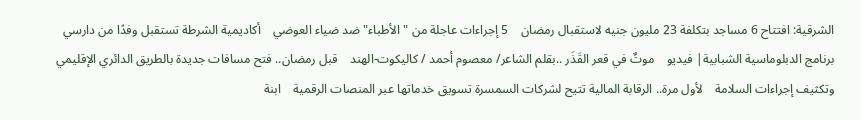الشرقية: افتتاح 6 مساجد بتكلفة 23 مليون جنيه لاستقبال رمضان    5 إجراءات عاجلة من "الأطباء" ضد ضياء العوضي    أكاديمية الشرطة تستقبل وفدًا من دارسي برنامج الدبلوماسية الشبابية| فيديو    موتٌ في قعر القَذَر ..بقلم الشاعر/ معصوم أحمد / كاليكوت-الهند    قبل رمضان.. فتح مسافات جديدة بالطريق الدائري الإقليمي وتكثيف إجراءات السلامة    لأول مرة.. الرقابة المالية تتيح لشركات السمسرة تسويق خدماتها عبر المنصات الرقمية    ابنة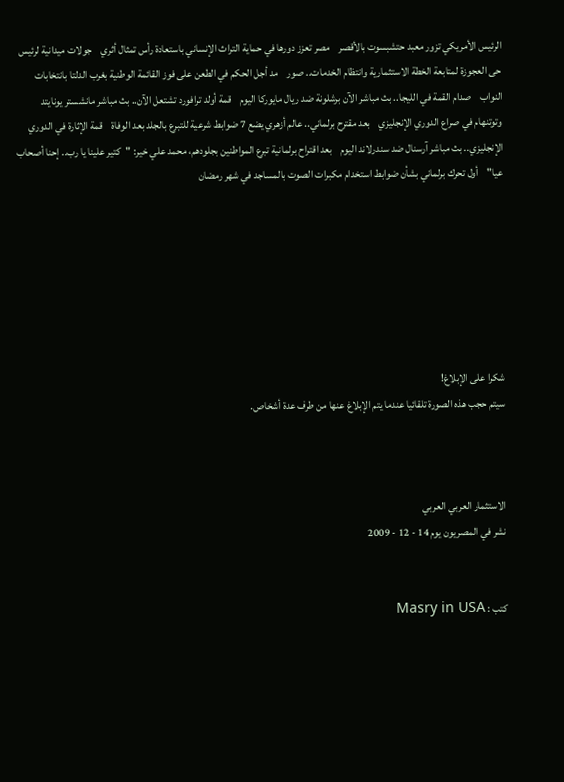الرئيس الأمريكي تزور معبد حتشبسوت بالأقصر    مصر تعزز دورها في حماية التراث الإنساني باستعادة رأس تمثال أثري    جولات ميدانية لرئيس حى العجوزة لمتابعة الخطة الاستثمارية وانتظام الخدمات.. صور    مد أجل الحكم في الطعن على فوز القائمة الوطنية بغرب الدلتا بانتخابات النواب    صدام القمة في الليجا.. بث مباشر الآن برشلونة ضد ريال مايوركا اليوم    قمة أولد ترافورد تشتعل الآن.. بث مباشر مانشستر يونايتد وتوتنهام في صراع الدوري الإنجليزي    بعد مقترح برلماني.. عالم أزهري يضع 7 ضوابط شرعية للتبرع بالجلد بعد الوفاة    قمة الإثارة في الدوري الإنجليزي.. بث مباشر آرسنال ضد سندرلاند اليوم    بعد اقتراح برلمانية تبرع المواطنين بجلودهم، محمد علي خير: "كتير علينا يا رب.. إحنا أصحاب عيا"    أول تحرك برلماني بشأن ضوابط استخدام مكبرات الصوت بالمساجد في شهر رمضان







شكرا على الإبلاغ!
سيتم حجب هذه الصورة تلقائيا عندما يتم الإبلاغ عنها من طرف عدة أشخاص.



الاستثمار العربي العربي
نشر في المصريون يوم 14 - 12 - 2009


كتب : Masry in USA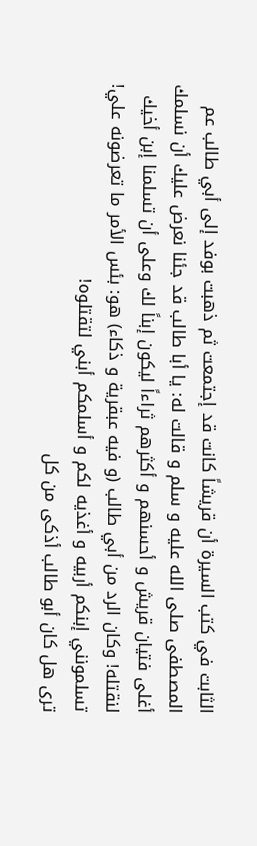الثابت في كتب السيرة أن قريشاً كانت قد إجتمعت ثم ذهبت بوفد إلى أبي طالب عم المصطفى صلى الله عليه و سلم و قالت له: يا أبا طالب قد جئنا نعرض عليك أن نسلمك أغلى فتيان قريش و أحسنهم و أكثرهم ثراءاً ليكون إبناً لك وعلى أن تسلمنا إبن أخيك لنقتله! وكان الرد من أبي طالب (و فيه عبقرية و ذكاء) هو: بئس الأمر ما تعرضونه علي! تسلمونني إبنكم أربيه و أغذيه لكم و أسلمكم أبني لتقتلوه!
ترى هل كان أبو طالب أذكى من كل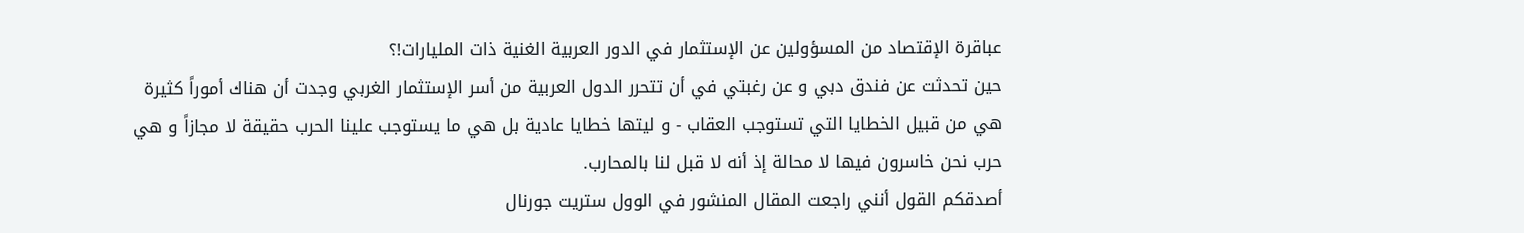عباقرة الإقتصاد من المسؤولين عن الإستثمار في الدور العربية الغنية ذات المليارات!؟
حين تحدثت عن فندق دبي و عن رغبتي في أن تتحرر الدول العربية من أسر الإستثمار الغربي وجدت أن هناك أموراً كثيرة هي من قبيل الخطايا التي تستوجب العقاب - و ليتها خطايا عادية بل هي ما يستوجب علينا الحرب حقيقة لا مجازاً و هي حرب نحن خاسرون فيها لا محالة إذ أنه لا قبل لنا بالمحارب.
أصدقكم القول أنني راجعت المقال المنشور في الوول ستريت جورنال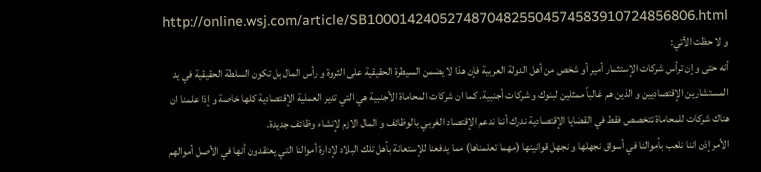http://online.wsj.com/article/SB10001424052748704825504574583910724856806.html
و لا حظت الأتي:
أنه حتى و إن ترأس شركات الإستثمار أمير أو شخص من أهل الدولة العربية فإن هذا لا يضمن السيطرة الحقيقية على الثروة و رأس المال بل تكون السلطة الحقيقية في يد المستشارين الإقتصاديين و الذين هم غالباً ممثلين لبنوك و شركات أجنبية. كما ان شركات المحاماة الأجنبية هي التي تدير العملية الإقتصادية كلها خاصة و إذا علمنا ان هناك شركات للمحاماة تتخصص فقط في القضايا الإقتصادية ندرك أننا ندعم الإقتصاد الغربي بالوظائف و المال الازم لإنشاء وظائف جديدة.
الأمر إذن اننا نلعب بأموالنا في أسواق نجهلها و نجهل قوانينها (مهما تعلمناها) مما يدفعنا للإستعانة بأهل تلك البلاد لإدارة أموالنا التي يعتقدون أنها في الأصل أموالهم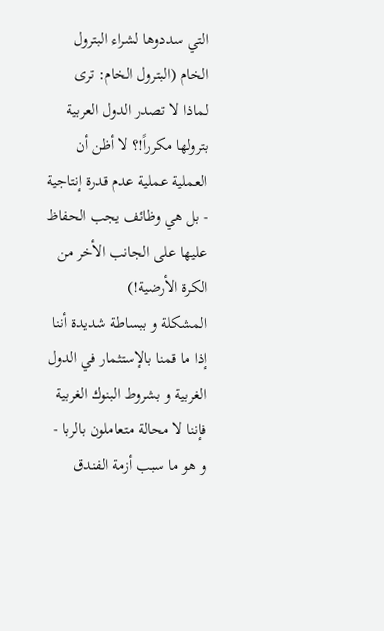التي سددوها لشراء البترول الخام (البترول الخام: ترى لماذا لا تصدر الدول العربية بترولها مكرراً!؟ لا أظن أن العملية عملية عدم قدرة إنتاجية - بل هي وظائف يجب الحفاظ عليها على الجانب الأخر من الكرة الأرضية!)
المشكلة و ببساطة شديدة أننا إذا ما قمنا بالإستثمار في الدول الغربية و بشروط البنوك الغربية فإننا لا محالة متعاملون بالربا - و هو ما سبب أزمة الفندق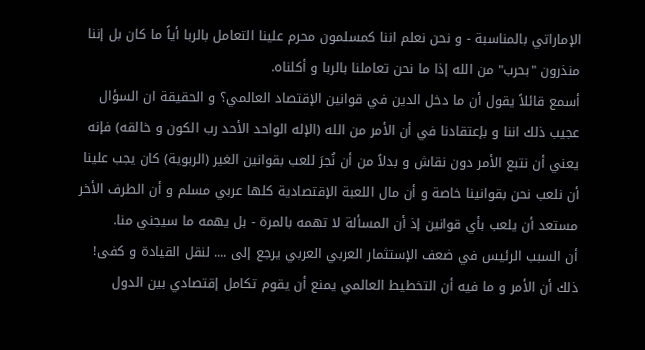الإماراتي بالمناسبة - و نحن نعلم اننا كمسلمون محرم علينا التعامل بالربا أياً ما كان بل إننا منذرون "بحرب" من الله إذا ما نحن تعاملنا بالربا و أكلناه.
أسمع قائلاً يقول أن ما دخل الدين في قوانين الإقتصاد العالمي؟ و الحقيقة ان السؤال عجيب ذلك اننا و بإعتقادنا في أن الأمر من الله (الإله الواحد الأحد رب الكون و خالقه) فإنه يعني أن نتبع الأمر دون نقاش و بدلاً من أن نُجرَ للعب بقوانين الغير (الربوية) كان يجب علينا أن نلعب نحن بقوانينا خاصة و أن مال اللعبة الإقتصادية كلها عربي مسلم و أن الطرف الأخر مستعد أن يلعب بأي قوانين إذ أن المسألة لا تهمه بالمرة - بل يهمه ما سيجني منا.
أن السبب الرئيس في ضعف الإستثمار العربي العربي يرجع إلى .... لنقل القيادة و كفى! ذلك أن الأمر و ما فيه أن التخطيط العالمي يمنع أن يقوم تكامل إقتصادي بين الدول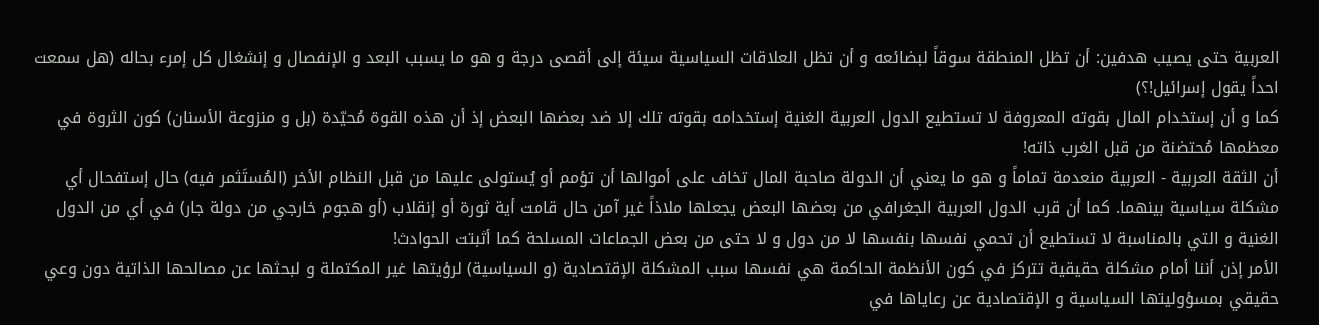العربية حتى يصيب هدفين: أن تظل المنطقة سوقاً لبضائعه و أن تظل العلاقات السياسية سيئة إلى أقصى درجة و هو ما يسبب البعد و الإنفصال و إنشغال كل إمرء بحاله (هل سمعت احداً يقول إسرائيل!؟)
كما و أن إستخدام المال بقوته المعروفة لا تستطيع الدول العربية الغنية إستخدامه بقوته تلك إلا ضد بعضها البعض إذ أن هذه القوة مُحيّدة (بل و منزوعة الأسنان) كون الثروة في معظمها مُحتضنة من قبل الغرب ذاته!
أن الثقة العربية - العربية منعدمة تماماً و هو ما يعني أن الدولة صاحبة المال تخاف على أموالها أن تؤمم أو يُستولى عليها من قبل النظام الأخر (المُستَثمر فيه) حال إستفحال أي مشكلة سياسية بينهما. كما أن قرب الدول العربية الجغرافي من بعضها البعض يجعلها ملاذاً غير آمن حال قامت أية ثورة أو إنقلاب (أو هجوم خارجي من دولة جار) في أي من الدول الغنية و التي بالمناسبة لا تستطيع أن تحمي نفسها بنفسها لا من دول و لا حتى من بعض الجماعات المسلحة كما أثبتت الحوادث!
الأمر إذن أننا أمام مشكلة حقيقية تتركز في كون الأنظمة الحاكمة هي نفسها سبب المشكلة الإقتصادية (و السياسية) لرؤيتها غير المكتملة و لبحثها عن مصالحها الذاتية دون وعي حقيقي بمسؤوليتها السياسية و الإقتصادية عن رعاياها في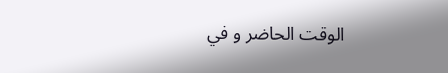الوقت الحاضر و في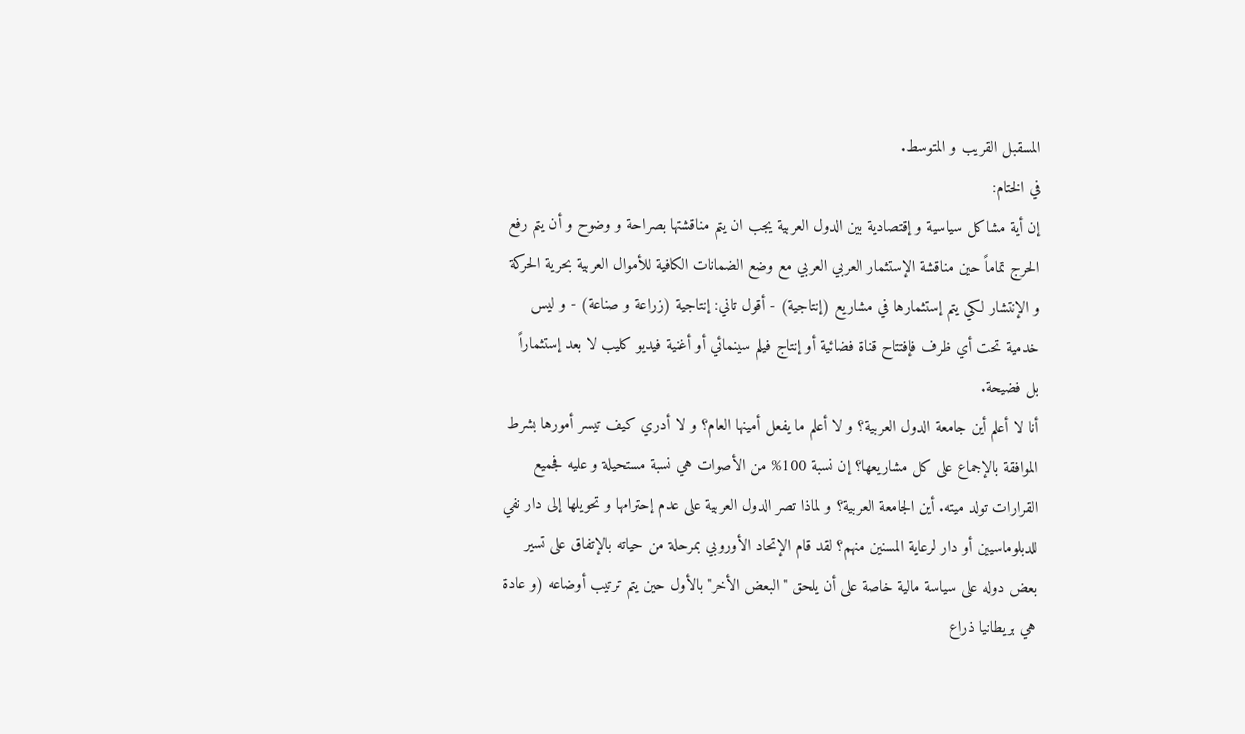المسقبل القريب و المتوسط.
في الختام:
إن أية مشاكل سياسية و إقتصادية بين الدول العربية يجب ان يتم مناقشتها بصراحة و وضوح و أن يتم رفع الحرج تماماً حين مناقشة الإستثمار العربي العربي مع وضع الضمانات الكافية للأموال العربية بحرية الحركة و الإنتشار لكي يتم إستثمارها في مشاريع (إنتاجية) - أقول تاني: إنتاجية (زراعة و صناعة) - و ليس خدمية تحت أي ظرف فإفتتاح قناة فضائية أو إنتاج فيلم سينمائي أو أغنية فيديو كليب لا بعد إستثماراً بل فضيحة.
أنا لا أعلم أين جامعة الدول العربية؟ و لا أعلم ما يفعل أمينها العام؟ و لا أدري كيف تيسر أمورها بشرط الموافقة بالإجماع على كل مشاريعها؟ إن نسبة 100% من الأصوات هي نسبة مستحيلة و عليه فجميع القرارات تولد ميته. أين الجامعة العربية؟ و لماذا تصر الدول العربية على عدم إحترامها و تحويلها إلى دار نفي للدبلوماسيين أو دار لرعاية المسنين منهم؟ لقد قام الإتحاد الأوروبي بمرحلة من حياته بالإتفاق على تسير بعض دوله على سياسة مالية خاصة على أن يلحق "البعض الأخر" بالأول حين يتم ترتيب أوضاعه (و عادة هي بريطانيا ذراع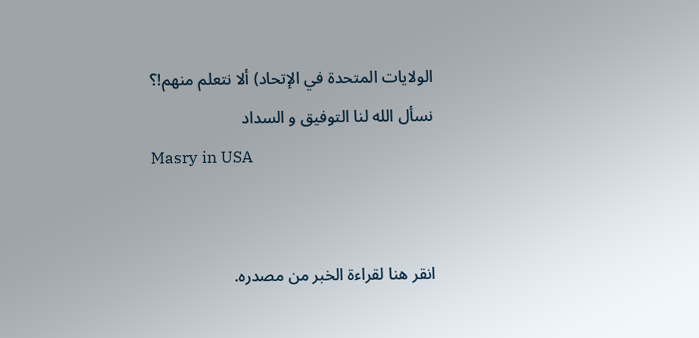الولايات المتحدة في الإتحاد) ألا نتعلم منهم!؟
نسأل الله لنا التوفيق و السداد
Masry in USA


انقر هنا لقراءة الخبر من مصدره.